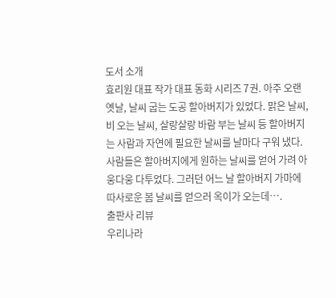도서 소개
효리원 대표 작가 대표 동화 시리즈 7권. 아주 오랜 옛날, 날씨 굽는 도공 할아버지가 있었다. 맑은 날씨, 비 오는 날씨, 살랑살랑 바람 부는 날씨 등 할아버지는 사람과 자연에 필요한 날씨를 날마다 구워 냈다. 사람들은 할아버지에게 원하는 날씨를 얻어 가려 아웅다웅 다투었다. 그러던 어느 날 할아버지 가마에 따사로운 봄 날씨를 얻으러 옥이가 오는데….
출판사 리뷰
우리나라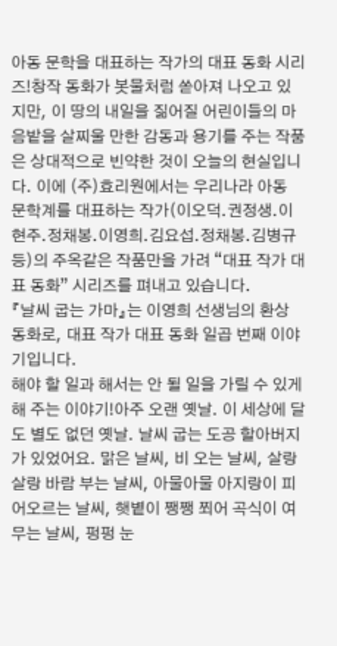아동 문학을 대표하는 작가의 대표 동화 시리즈!창작 동화가 봇물처럼 쏟아져 나오고 있지만, 이 땅의 내일을 짊어질 어린이들의 마음밭을 살찌울 만한 감동과 용기를 주는 작품은 상대적으로 빈약한 것이 오늘의 현실입니다. 이에 (주)효리원에서는 우리나라 아동 문학계를 대표하는 작가(이오덕.권정생.이현주.정채봉.이영희.김요섭.정채봉.김병규 등)의 주옥같은 작품만을 가려 “대표 작가 대표 동화” 시리즈를 펴내고 있습니다.
『날씨 굽는 가마』는 이영희 선생님의 환상 동화로, 대표 작가 대표 동화 일곱 번째 이야기입니다.
해야 할 일과 해서는 안 될 일을 가릴 수 있게 해 주는 이야기!아주 오랜 옛날. 이 세상에 달도 별도 없던 옛날. 날씨 굽는 도공 할아버지가 있었어요. 맑은 날씨, 비 오는 날씨, 살랑살랑 바람 부는 날씨, 아물아물 아지랑이 피어오르는 날씨, 햇볕이 쨍쨍 쬐어 곡식이 여무는 날씨, 펑펑 눈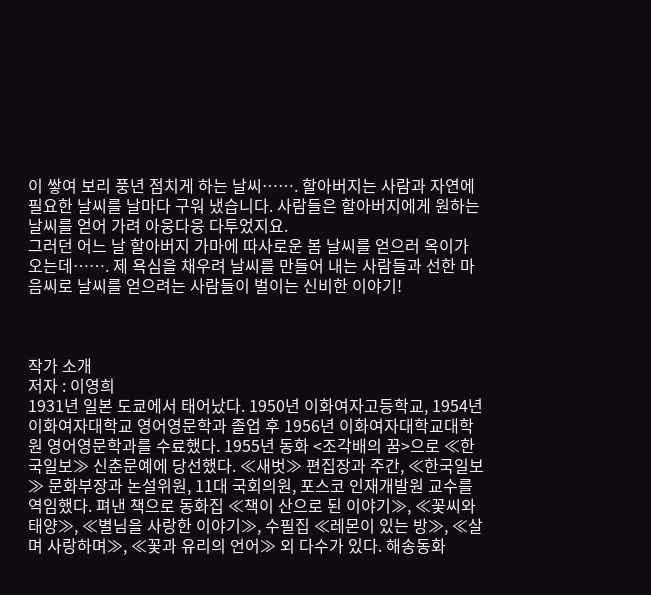이 쌓여 보리 풍년 점치게 하는 날씨……. 할아버지는 사람과 자연에 필요한 날씨를 날마다 구워 냈습니다. 사람들은 할아버지에게 원하는 날씨를 얻어 가려 아웅다웅 다투었지요.
그러던 어느 날 할아버지 가마에 따사로운 봄 날씨를 얻으러 옥이가 오는데……. 제 욕심을 채우려 날씨를 만들어 내는 사람들과 선한 마음씨로 날씨를 얻으려는 사람들이 벌이는 신비한 이야기!



작가 소개
저자 : 이영희
1931년 일본 도쿄에서 태어났다. 1950년 이화여자고등학교, 1954년 이화여자대학교 영어영문학과 졸업 후 1956년 이화여자대학교대학원 영어영문학과를 수료했다. 1955년 동화 <조각배의 꿈>으로 ≪한국일보≫ 신춘문예에 당선했다. ≪새벗≫ 편집장과 주간, ≪한국일보≫ 문화부장과 논설위원, 11대 국회의원, 포스코 인재개발원 교수를 역임했다. 펴낸 책으로 동화집 ≪책이 산으로 된 이야기≫, ≪꽃씨와 태양≫, ≪별님을 사랑한 이야기≫, 수필집 ≪레몬이 있는 방≫, ≪살며 사랑하며≫, ≪꽃과 유리의 언어≫ 외 다수가 있다. 해송동화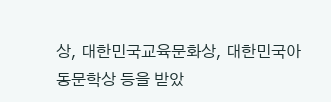상, 대한민국교육문화상, 대한민국아동문학상 등을 받았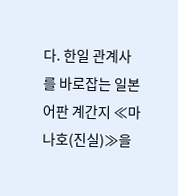다. 한일 관계사를 바로잡는 일본어판 계간지 ≪마나호(진실)≫을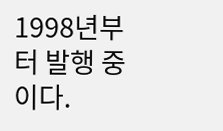1998년부터 발행 중이다.